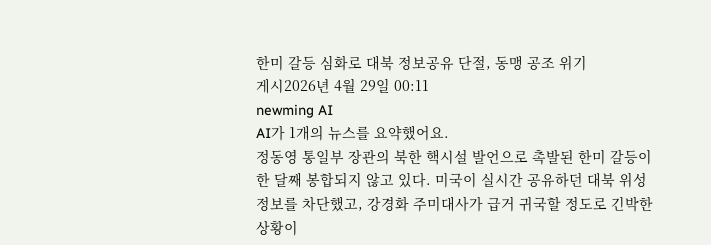한미 갈등 심화로 대북 정보공유 단절, 동맹 공조 위기
게시2026년 4월 29일 00:11
newming AI
AI가 1개의 뉴스를 요약했어요.
정동영 통일부 장관의 북한 핵시설 발언으로 촉발된 한미 갈등이 한 달째 봉합되지 않고 있다. 미국이 실시간 공유하던 대북 위성정보를 차단했고, 강경화 주미대사가 급거 귀국할 정도로 긴박한 상황이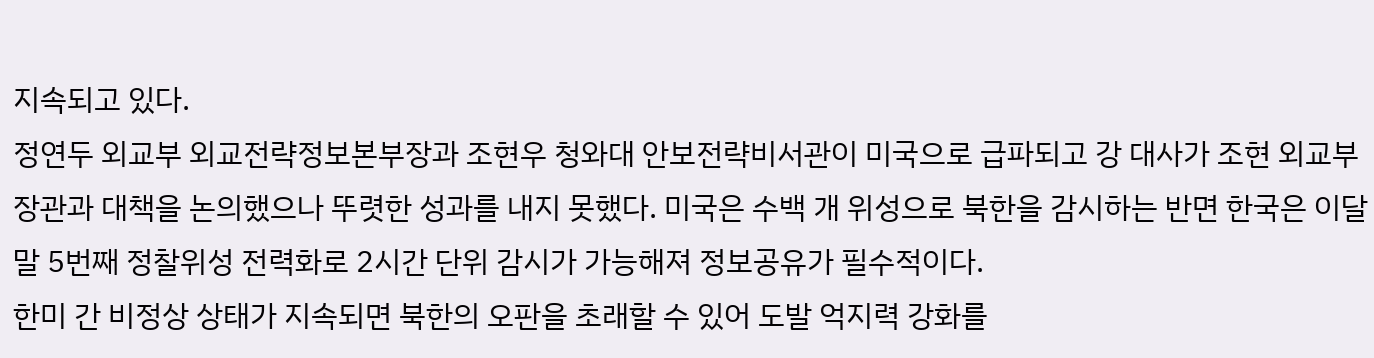지속되고 있다.
정연두 외교부 외교전략정보본부장과 조현우 청와대 안보전략비서관이 미국으로 급파되고 강 대사가 조현 외교부 장관과 대책을 논의했으나 뚜렷한 성과를 내지 못했다. 미국은 수백 개 위성으로 북한을 감시하는 반면 한국은 이달 말 5번째 정찰위성 전력화로 2시간 단위 감시가 가능해져 정보공유가 필수적이다.
한미 간 비정상 상태가 지속되면 북한의 오판을 초래할 수 있어 도발 억지력 강화를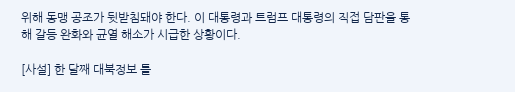위해 동맹 공조가 뒷받침돼야 한다. 이 대통령과 트럼프 대통령의 직접 담판을 통해 갈등 완화와 균열 해소가 시급한 상황이다.

[사설] 한 달째 대북정보 틀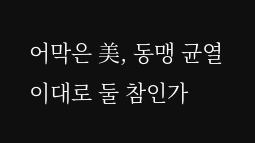어막은 美, 동맹 균열 이대로 둘 참인가